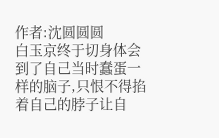作者:沈圆圆圆
白玉京终于切身体会到了自己当时蠢蛋一样的脑子,只恨不得掐着自己的脖子让自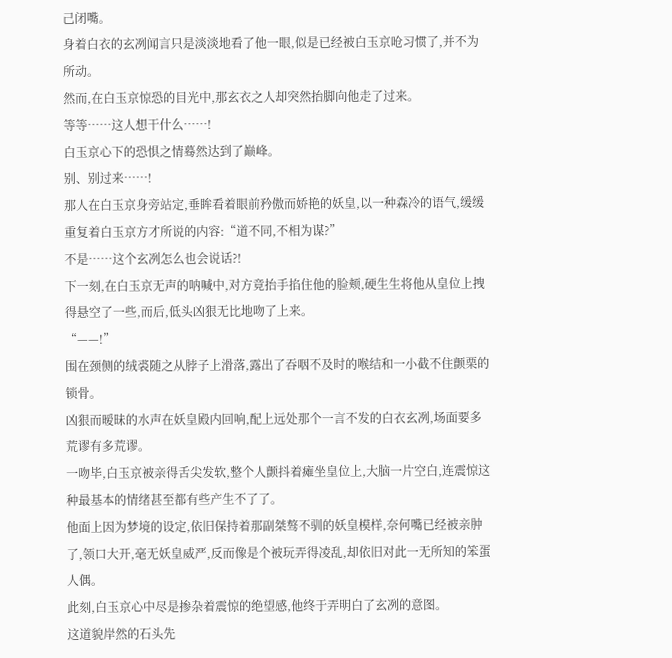己闭嘴。
身着白衣的玄冽闻言只是淡淡地看了他一眼,似是已经被白玉京呛习惯了,并不为所动。
然而,在白玉京惊恐的目光中,那玄衣之人却突然抬脚向他走了过来。
等等……这人想干什么……!
白玉京心下的恐惧之情蓦然达到了巅峰。
别、别过来……!
那人在白玉京身旁站定,垂眸看着眼前矜傲而娇艳的妖皇,以一种森冷的语气,缓缓重复着白玉京方才所说的内容:“道不同,不相为谋?”
不是……这个玄冽怎么也会说话?!
下一刻,在白玉京无声的呐喊中,对方竟抬手掐住他的脸颊,硬生生将他从皇位上拽得悬空了一些,而后,低头凶狠无比地吻了上来。
“——!”
围在颈侧的绒裘随之从脖子上滑落,露出了吞咽不及时的喉结和一小截不住颤栗的锁骨。
凶狠而暧昧的水声在妖皇殿内回响,配上远处那个一言不发的白衣玄冽,场面要多荒谬有多荒谬。
一吻毕,白玉京被亲得舌尖发软,整个人颤抖着瘫坐皇位上,大脑一片空白,连震惊这种最基本的情绪甚至都有些产生不了了。
他面上因为梦境的设定,依旧保持着那副桀骜不驯的妖皇模样,奈何嘴已经被亲肿了,领口大开,毫无妖皇威严,反而像是个被玩弄得凌乱,却依旧对此一无所知的笨蛋人偶。
此刻,白玉京心中尽是掺杂着震惊的绝望感,他终于弄明白了玄冽的意图。
这道貌岸然的石头先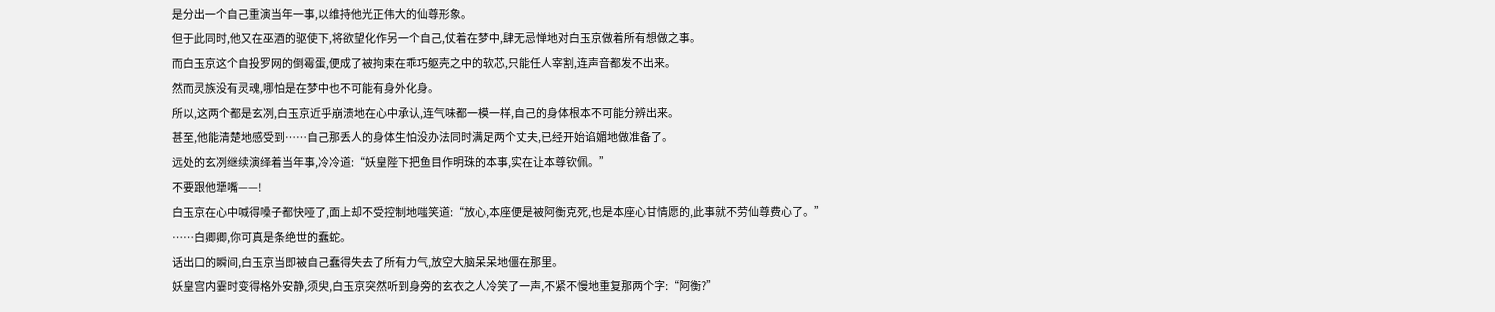是分出一个自己重演当年一事,以维持他光正伟大的仙尊形象。
但于此同时,他又在巫酒的驱使下,将欲望化作另一个自己,仗着在梦中,肆无忌惮地对白玉京做着所有想做之事。
而白玉京这个自投罗网的倒霉蛋,便成了被拘束在乖巧躯壳之中的软芯,只能任人宰割,连声音都发不出来。
然而灵族没有灵魂,哪怕是在梦中也不可能有身外化身。
所以,这两个都是玄冽,白玉京近乎崩溃地在心中承认,连气味都一模一样,自己的身体根本不可能分辨出来。
甚至,他能清楚地感受到……自己那丢人的身体生怕没办法同时满足两个丈夫,已经开始谄媚地做准备了。
远处的玄冽继续演绎着当年事,冷冷道:“妖皇陛下把鱼目作明珠的本事,实在让本尊钦佩。”
不要跟他犟嘴——!
白玉京在心中喊得嗓子都快哑了,面上却不受控制地嗤笑道:“放心,本座便是被阿衡克死,也是本座心甘情愿的,此事就不劳仙尊费心了。”
……白卿卿,你可真是条绝世的蠢蛇。
话出口的瞬间,白玉京当即被自己蠢得失去了所有力气,放空大脑呆呆地僵在那里。
妖皇宫内霎时变得格外安静,须臾,白玉京突然听到身旁的玄衣之人冷笑了一声,不紧不慢地重复那两个字:“阿衡?”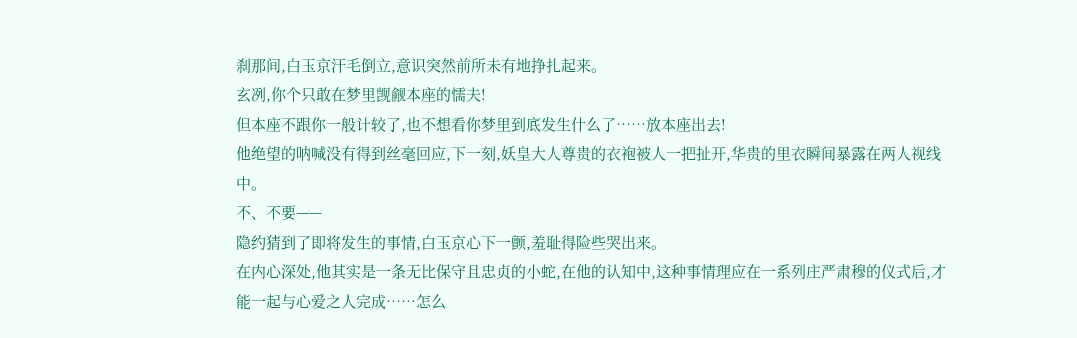刹那间,白玉京汗毛倒立,意识突然前所未有地挣扎起来。
玄冽,你个只敢在梦里觊觎本座的懦夫!
但本座不跟你一般计较了,也不想看你梦里到底发生什么了……放本座出去!
他绝望的呐喊没有得到丝毫回应,下一刻,妖皇大人尊贵的衣袍被人一把扯开,华贵的里衣瞬间暴露在两人视线中。
不、不要——
隐约猜到了即将发生的事情,白玉京心下一颤,羞耻得险些哭出来。
在内心深处,他其实是一条无比保守且忠贞的小蛇,在他的认知中,这种事情理应在一系列庄严肃穆的仪式后,才能一起与心爱之人完成……怎么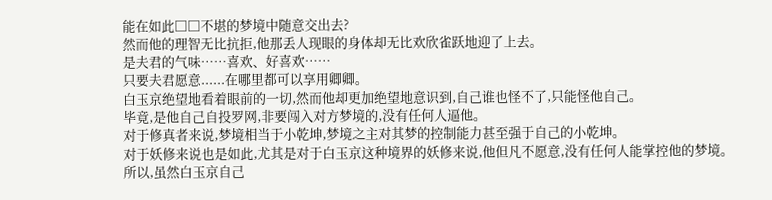能在如此□□不堪的梦境中随意交出去?
然而他的理智无比抗拒,他那丢人现眼的身体却无比欢欣雀跃地迎了上去。
是夫君的气味……喜欢、好喜欢……
只要夫君愿意......在哪里都可以享用卿卿。
白玉京绝望地看着眼前的一切,然而他却更加绝望地意识到,自己谁也怪不了,只能怪他自己。
毕竟,是他自己自投罗网,非要闯入对方梦境的,没有任何人逼他。
对于修真者来说,梦境相当于小乾坤,梦境之主对其梦的控制能力甚至强于自己的小乾坤。
对于妖修来说也是如此,尤其是对于白玉京这种境界的妖修来说,他但凡不愿意,没有任何人能掌控他的梦境。
所以,虽然白玉京自己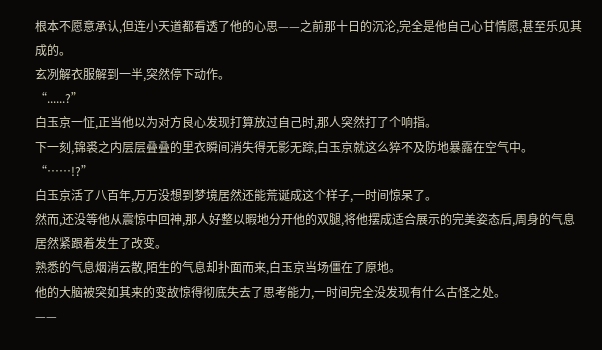根本不愿意承认,但连小天道都看透了他的心思——之前那十日的沉沦,完全是他自己心甘情愿,甚至乐见其成的。
玄冽解衣服解到一半,突然停下动作。
“......?”
白玉京一怔,正当他以为对方良心发现打算放过自己时,那人突然打了个响指。
下一刻,锦裘之内层层叠叠的里衣瞬间消失得无影无踪,白玉京就这么猝不及防地暴露在空气中。
“……!?”
白玉京活了八百年,万万没想到梦境居然还能荒诞成这个样子,一时间惊呆了。
然而,还没等他从震惊中回神,那人好整以暇地分开他的双腿,将他摆成适合展示的完美姿态后,周身的气息居然紧跟着发生了改变。
熟悉的气息烟消云散,陌生的气息却扑面而来,白玉京当场僵在了原地。
他的大脑被突如其来的变故惊得彻底失去了思考能力,一时间完全没发现有什么古怪之处。
——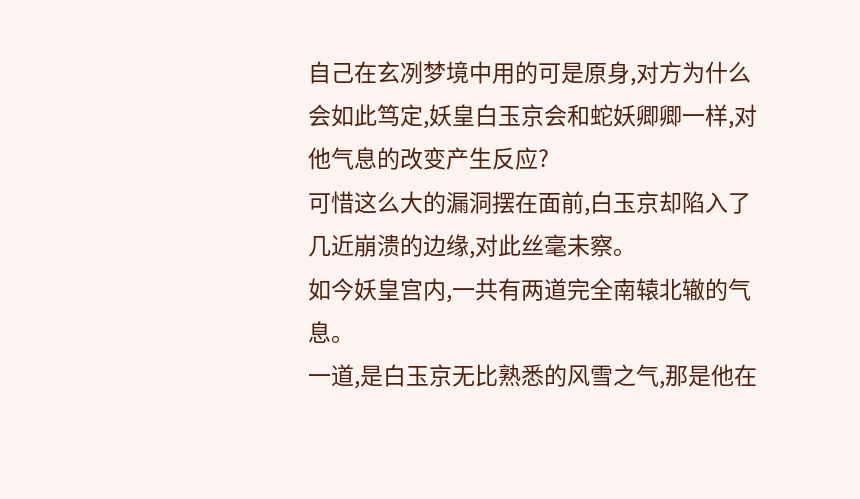自己在玄冽梦境中用的可是原身,对方为什么会如此笃定,妖皇白玉京会和蛇妖卿卿一样,对他气息的改变产生反应?
可惜这么大的漏洞摆在面前,白玉京却陷入了几近崩溃的边缘,对此丝毫未察。
如今妖皇宫内,一共有两道完全南辕北辙的气息。
一道,是白玉京无比熟悉的风雪之气,那是他在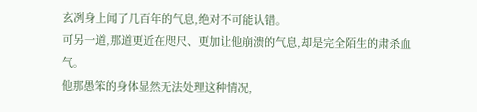玄冽身上闻了几百年的气息,绝对不可能认错。
可另一道,那道更近在咫尺、更加让他崩溃的气息,却是完全陌生的肃杀血气。
他那愚笨的身体显然无法处理这种情况,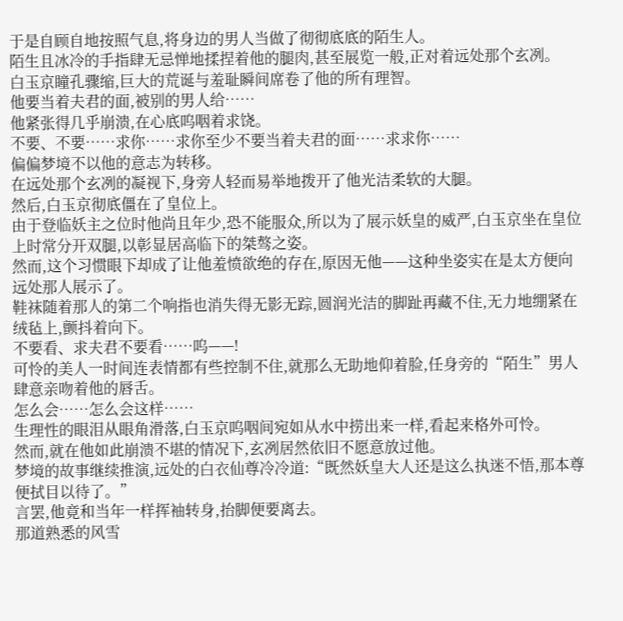于是自顾自地按照气息,将身边的男人当做了彻彻底底的陌生人。
陌生且冰冷的手指肆无忌惮地揉捏着他的腿肉,甚至展览一般,正对着远处那个玄冽。
白玉京瞳孔骤缩,巨大的荒诞与羞耻瞬间席卷了他的所有理智。
他要当着夫君的面,被别的男人给……
他紧张得几乎崩溃,在心底呜咽着求饶。
不要、不要……求你……求你至少不要当着夫君的面……求求你……
偏偏梦境不以他的意志为转移。
在远处那个玄冽的凝视下,身旁人轻而易举地拨开了他光洁柔软的大腿。
然后,白玉京彻底僵在了皇位上。
由于登临妖主之位时他尚且年少,恐不能服众,所以为了展示妖皇的威严,白玉京坐在皇位上时常分开双腿,以彰显居高临下的桀骜之姿。
然而,这个习惯眼下却成了让他羞愤欲绝的存在,原因无他——这种坐姿实在是太方便向远处那人展示了。
鞋袜随着那人的第二个响指也消失得无影无踪,圆润光洁的脚趾再藏不住,无力地绷紧在绒毡上,颤抖着向下。
不要看、求夫君不要看……呜——!
可怜的美人一时间连表情都有些控制不住,就那么无助地仰着脸,任身旁的“陌生”男人肆意亲吻着他的唇舌。
怎么会……怎么会这样……
生理性的眼泪从眼角滑落,白玉京呜咽间宛如从水中捞出来一样,看起来格外可怜。
然而,就在他如此崩溃不堪的情况下,玄冽居然依旧不愿意放过他。
梦境的故事继续推演,远处的白衣仙尊冷冷道:“既然妖皇大人还是这么执迷不悟,那本尊便拭目以待了。”
言罢,他竟和当年一样挥袖转身,抬脚便要离去。
那道熟悉的风雪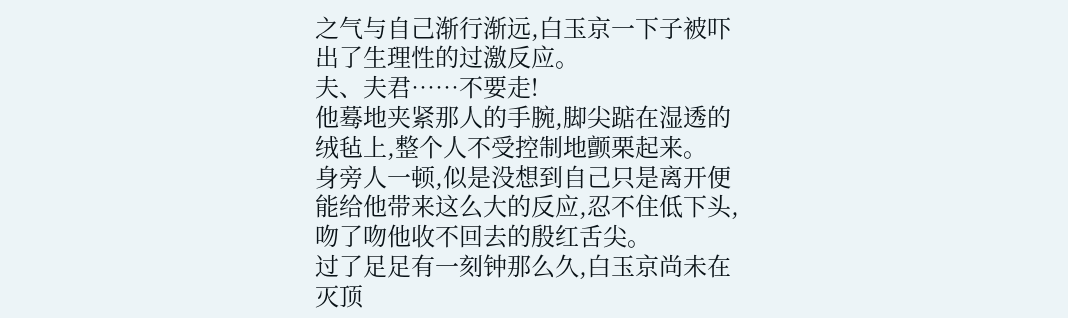之气与自己渐行渐远,白玉京一下子被吓出了生理性的过激反应。
夫、夫君……不要走!
他蓦地夹紧那人的手腕,脚尖踮在湿透的绒毡上,整个人不受控制地颤栗起来。
身旁人一顿,似是没想到自己只是离开便能给他带来这么大的反应,忍不住低下头,吻了吻他收不回去的殷红舌尖。
过了足足有一刻钟那么久,白玉京尚未在灭顶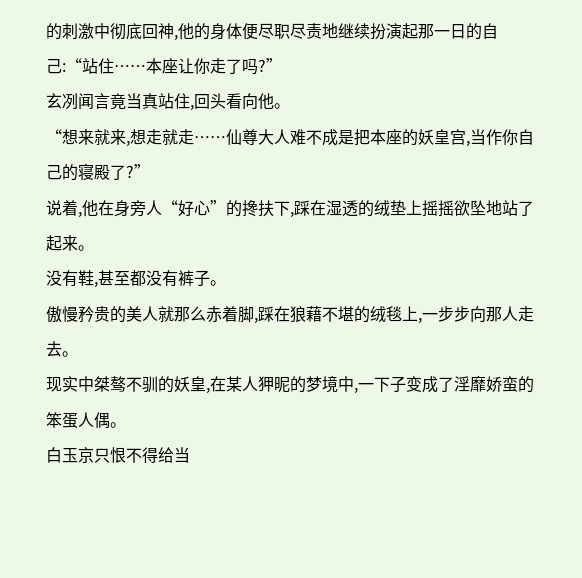的刺激中彻底回神,他的身体便尽职尽责地继续扮演起那一日的自己:“站住……本座让你走了吗?”
玄冽闻言竟当真站住,回头看向他。
“想来就来,想走就走……仙尊大人难不成是把本座的妖皇宫,当作你自己的寝殿了?”
说着,他在身旁人“好心”的搀扶下,踩在湿透的绒垫上摇摇欲坠地站了起来。
没有鞋,甚至都没有裤子。
傲慢矜贵的美人就那么赤着脚,踩在狼藉不堪的绒毯上,一步步向那人走去。
现实中桀骜不驯的妖皇,在某人狎昵的梦境中,一下子变成了淫靡娇蛮的笨蛋人偶。
白玉京只恨不得给当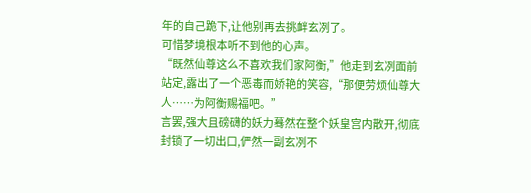年的自己跪下,让他别再去挑衅玄冽了。
可惜梦境根本听不到他的心声。
“既然仙尊这么不喜欢我们家阿衡,”他走到玄冽面前站定,露出了一个恶毒而娇艳的笑容,“那便劳烦仙尊大人……为阿衡赐福吧。”
言罢,强大且磅礴的妖力蓦然在整个妖皇宫内散开,彻底封锁了一切出口,俨然一副玄冽不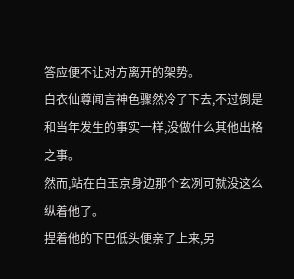答应便不让对方离开的架势。
白衣仙尊闻言神色骤然冷了下去,不过倒是和当年发生的事实一样,没做什么其他出格之事。
然而,站在白玉京身边那个玄冽可就没这么纵着他了。
捏着他的下巴低头便亲了上来,另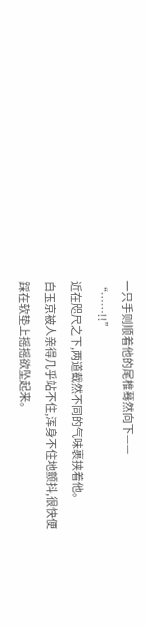一只手则顺着他的尾椎蓦然向下——
“……!!”
近在咫尺之下,两道截然不同的气味裹挟着他。
白玉京被人亲得几乎站不住,浑身不住地颤抖,很快便踩在软垫上摇摇欲坠起来。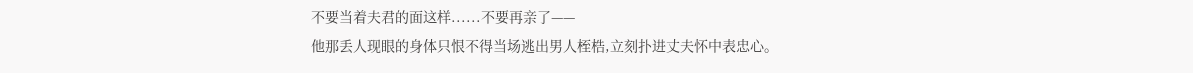不要当着夫君的面这样......不要再亲了——
他那丢人现眼的身体只恨不得当场逃出男人桎梏,立刻扑进丈夫怀中表忠心。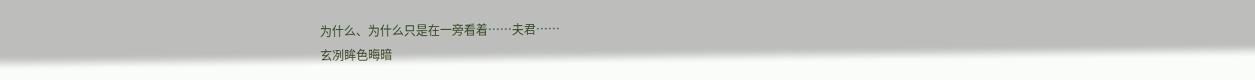为什么、为什么只是在一旁看着……夫君……
玄冽眸色晦暗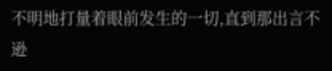不明地打量着眼前发生的一切,直到那出言不逊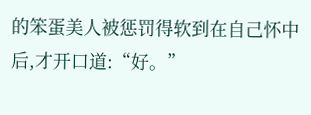的笨蛋美人被惩罚得软到在自己怀中后,才开口道:“好。”